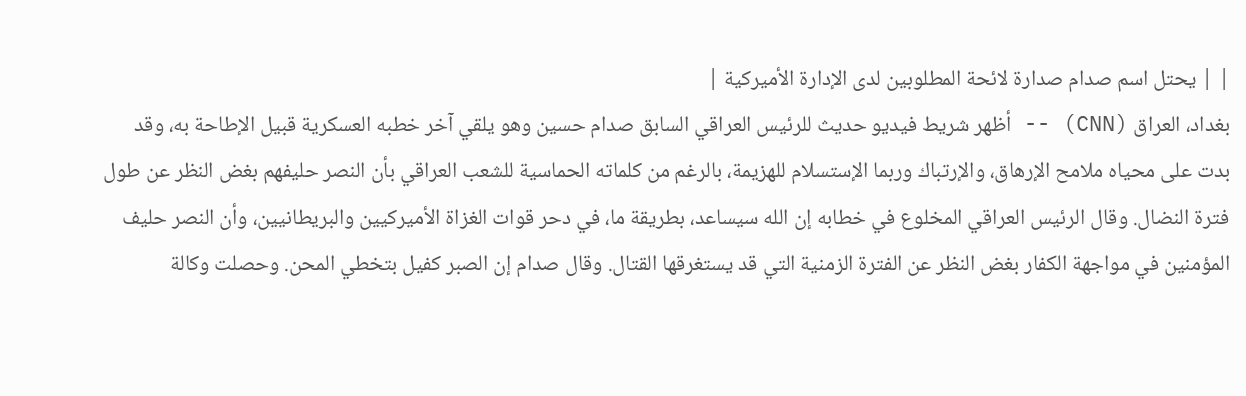| | يحتل اسم صدام صدارة لائحة المطلوبين لدى الإدارة الأميركية |
بغداد، العراق (CNN) -- أظهر شريط فيديو حديث للرئيس العراقي السابق صدام حسين وهو يلقي آخر خطبه العسكرية قبيل الإطاحة به، وقد بدت على محياه ملامح الإرهاق، والإرتباك وربما الإستسلام للهزيمة، بالرغم من كلماته الحماسية للشعب العراقي بأن النصر حليفهم بغض النظر عن طول فترة النضال. وقال الرئيس العراقي المخلوع في خطابه إن الله سيساعد، بطريقة ما، في دحر قوات الغزاة الأميركيين والبريطانيين، وأن النصر حليف المؤمنين في مواجهة الكفار بغض النظر عن الفترة الزمنية التي قد يستغرقها القتال. وقال صدام إن الصبر كفيل بتخطي المحن. وحصلت وكالة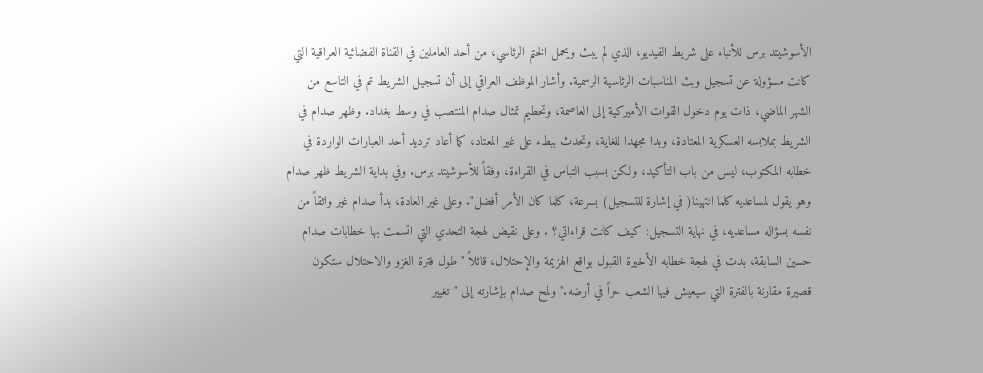الأسوشيتد برس للأنباء على شريط الفيديو، الذي لم يبث ويحمل الختم الرئاسي، من أحد العاملين في القناة الفضائية العراقية التي كانت مسؤولة عن تسجيل وبث المناسبات الرئاسية الرسمية. وأشار الموظف العراقي إلى أن تسجيل الشريط تم في التاسع من الشهر الماضي، ذات يوم دخول القوات الأميركية إلى العاصمة، وتحطيم تمثال صدام المنتصب في وسط بغداد. وظهر صدام في الشريط بملابسه العسكرية المعتادة، وبدا مجهدا للغاية، وتحدث ببطء على غير المعتاد، كما أعاد ترديد أحد العبارات الواردة في خطابه المكتوب، ليس من باب التأكيد، ولكن بسبب التباس في القراءة، وفقاً للأسوشيتد برس. وفي بداية الشريط ظهر صدام وهو يقول لمساعديه كلما انتهينا( في إشارة للتسجيل) بسرعة، كلما كان الأمر أفضل". وعلى غير العادة، بدأ صدام غير واثقاً من نفسه بسؤاله مساعديه، في نهاية التسجيل: كيف كانت قراءاتي؟ . وعلى نقيض لهجة التحدي التي اتسمت بها خطابات صدام حسين السابقة، بدت في لهجة خطابه الأخيرة القبول بواقع الهزيمة والإحتلال، قائلاً " طول فترة الغزو والاحتلال ستكون قصيرة مقارنة بالفترة التي سيعيش فيها الشعب حراً في أرضه." ولمح صدام بإشارته إلى "تغيير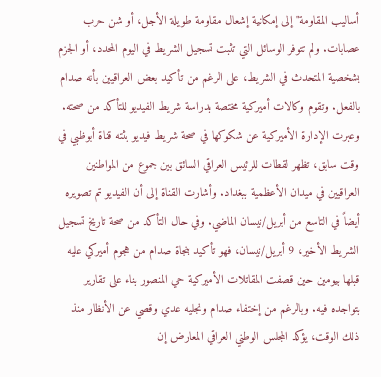أساليب المقاومة" إلى إمكانية إشعال مقاومة طويلة الأجل، أو شن حرب عصابات. ولم تتوفر الوسائل التي تثبت تسجيل الشريط في اليوم المحدد، أو الجزم بشخصية المتحدث في الشريط، على الرغم من تأكيد بعض العراقيين بأنه صدام بالفعل. وتقوم وكالات أميركية مختصة بدراسة شريط الفيديو للتأكد من صحته. وعبرت الإدارة الأميركية عن شكوكها في صحة شريط فيديو بثته قناة أبوظبي في وقت سابق، تظهر لقطات للرئيس العراقي السائق بين جموع من المواطنين العراقيين في ميدان الأعظمية ببغداد. وأشارت القناة إلى أن الفيديو تم تصويره أيضاً في التاسع من أبريل/نيسان الماضي. وفي حال التأكد من صحة تاريخ تسجيل الشريط الأخير، 9 أبريل/نيسان، فهو تأكيد بنجاة صدام من هجوم أميركي عليه قبلها بيومين حين قصفت المقاتلات الأميركية حي المنصور بناء على تقارير بتواجده فيه. وبالرغم من إختفاء صدام ونجليه عدي وقصي عن الأنظار منذ ذلك الوقت، يؤكد المجلس الوطني العراقي المعارض إن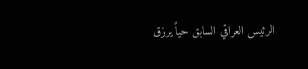الرئيس العراقي السابق حياً يرزق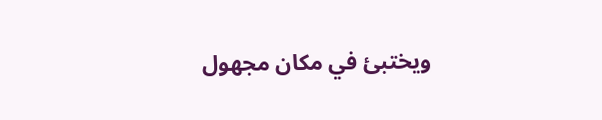ويختبئ في مكان مجهول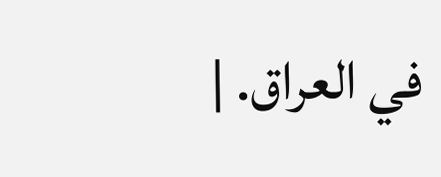في العراق. |